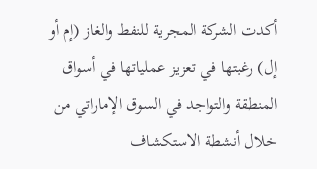أكدت الشركة المجرية للنفط والغاز (إم أو إل) رغبتها في تعزيز عملياتها في أسواق المنطقة والتواجد في السوق الإماراتي من خلال أنشطة الاستكشاف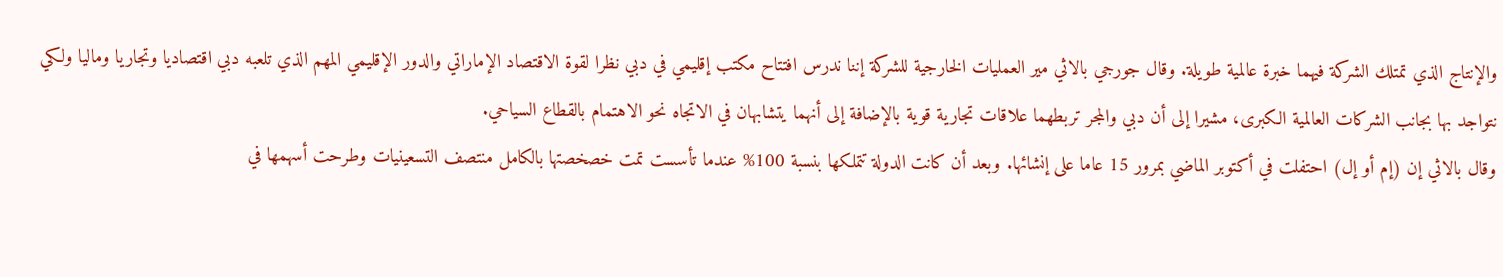والإنتاج الذي تمتلك الشركة فيهما خبرة عالمية طويلة. وقال جورجي بالاثي مير العمليات الخارجية للشركة إننا ندرس افتتاح مكتب إقليمي في دبي نظرا لقوة الاقتصاد الإماراتي والدور الإقليمي المهم الذي تلعبه دبي اقتصاديا وتجاريا وماليا ولكي نتواجد بها بجانب الشركات العالمية الكبرى، مشيرا إلى أن دبي والمجر تربطهما علاقات تجارية قوية بالإضافة إلى أنهما يتشابهان في الاتجاه نحو الاهتمام بالقطاع السياحي.
وقال بالاثي إن (إم أو إل) احتفلت في أكتوبر الماضي بمرور 15 عاما على إنشائها. وبعد أن كانت الدولة تتملكها بنسبة 100% عندما تأسست تمت خصخصتها بالكامل منتصف التسعينيات وطرحت أسهمها في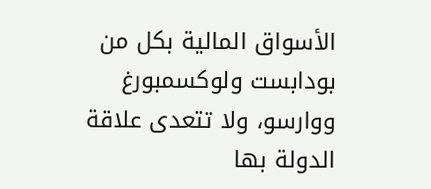الأسواق المالية بكل من بودابست ولوكسمبورغ ووارسو، ولا تتعدى علاقة الدولة بها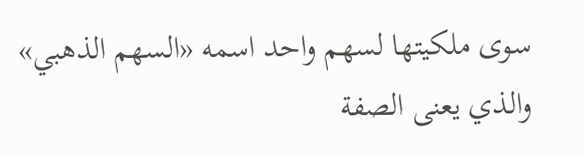سوى ملكيتها لسهم واحد اسمه «السهم الذهبي» والذي يعنى الصفة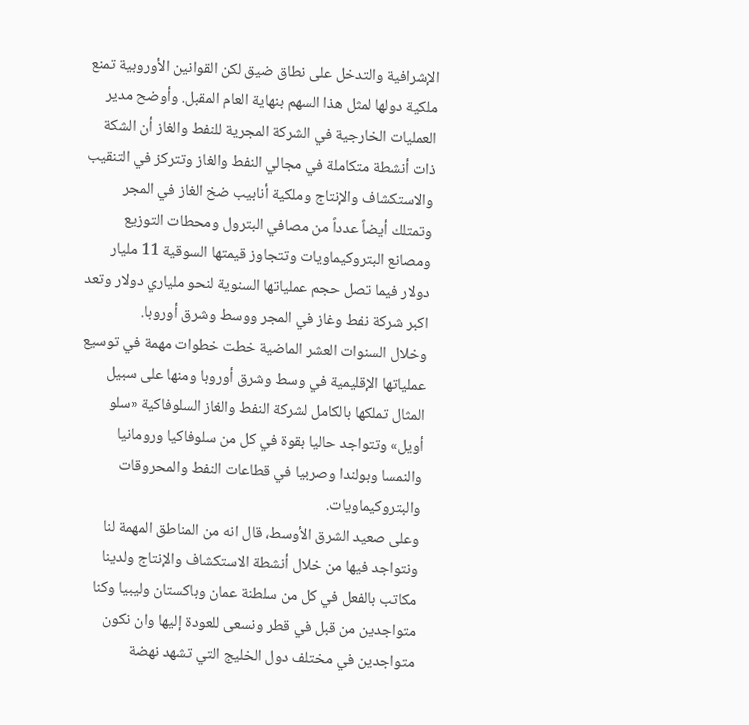الإشرافية والتدخل على نطاق ضيق لكن القوانين الأوروبية تمنع ملكية دولها لمثل هذا السهم بنهاية العام المقبل. وأوضح مدير العمليات الخارجية في الشركة المجرية للنفط والغاز أن الشكة ذات أنشطة متكاملة في مجالي النفط والغاز وتتركز في التنقيب والاستكشاف والإنتاج وملكية أنابيب ضخ الغاز في المجر وتمتلك أيضاً عدداً من مصافي البترول ومحطات التوزيع ومصانع البتروكيماويات وتتجاوز قيمتها السوقية 11 مليار دولار فيما تصل حجم عملياتها السنوية لنحو ملياري دولار وتعد اكبر شركة نفط وغاز في المجر ووسط وشرق أوروبا.
وخلال السنوات العشر الماضية خطت خطوات مهمة في توسيع عملياتها الإقليمية في وسط وشرق أوروبا ومنها على سبيل المثال تملكها بالكامل لشركة النفط والغاز السلوفاكية «سلو أويل» وتتواجد حاليا بقوة في كل من سلوفاكيا ورومانيا والنمسا وبولندا وصربيا في قطاعات النفط والمحروقات والبتروكيماويات.
وعلى صعيد الشرق الأوسط، قال انه من المناطق المهمة لنا ونتواجد فيها من خلال أنشطة الاستكشاف والإنتاج ولدينا مكاتب بالفعل في كل من سلطنة عمان وباكستان وليبيا وكنا متواجدين من قبل في قطر ونسعى للعودة إليها وان نكون متواجدين في مختلف دول الخليج التي تشهد نهضة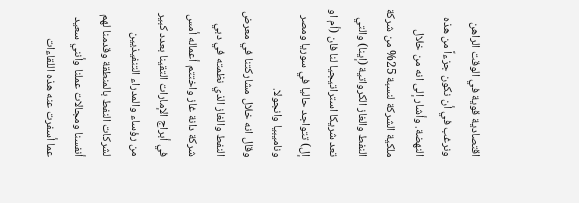اقتصادية قوية في الوقت الراهن ونرغب في أن نكون جزءاً من هذه النهضة. وأشار إلى انه من خلال ملكية الشركة لنسبة 25% من شركة النفط والغاز الكرواتية (إينا) والتي تعد شريكا استراتيجيا لنا فان (أم او إل) تتواجد حاليا في سوريا ومصر وناميبيا وانجولا.
وقال انه خلال مشاركتنا في معرض النفط والغاز الذي نظمته في دبي شركة دانة غاز واختتم أعماله أمس في أبراج الإمارات التقينا بعدد كبير من رؤساء والمدراء التنفيذيين لشركات النفط بالمنطقة وقدمنا لهم أنفسنا ومجالات عملنا وأنني سعيد عما أسفرت عنه هذه اللقاءات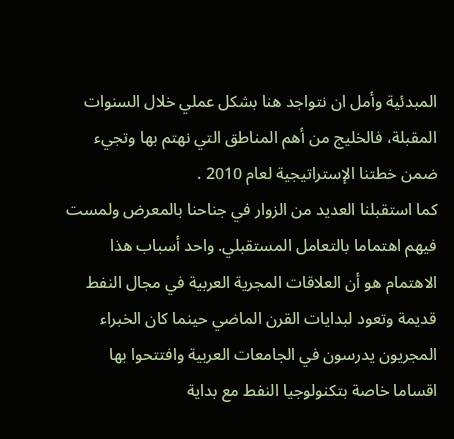المبدئية وأمل ان نتواجد هنا بشكل عملي خلال السنوات المقبلة، فالخليج من أهم المناطق التي نهتم بها وتجيء ضمن خطتنا الإستراتيجية لعام 2010 .
كما استقبلنا العديد من الزوار في جناحنا بالمعرض ولمست فيهم اهتماما بالتعامل المستقبلي. واحد أسباب هذا الاهتمام هو أن العلاقات المجرية العربية في مجال النفط قديمة وتعود لبدايات القرن الماضي حينما كان الخبراء المجريون يدرسون في الجامعات العربية وافتتحوا بها اقساما خاصة بتكنولوجيا النفط مع بداية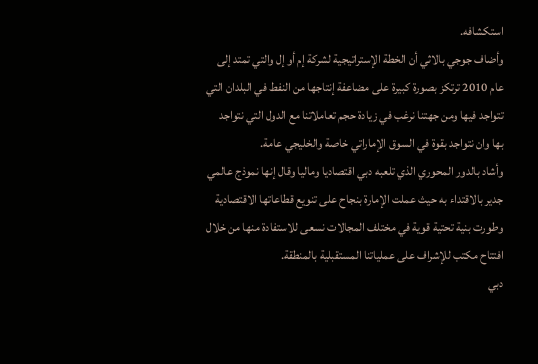استكشافه.
وأضاف جوجي بالاثي أن الخطة الإستراتيجية لشركة إم أو إل والتي تمتد إلى عام 2010 ترتكز بصورة كبيرة على مضاعفة إنتاجها من النفط في البلدان التي تتواجد فيها ومن جهتنا نرغب في زيادة حجم تعاملاتنا مع الدول التي نتواجد بها وان نتواجد بقوة في السوق الإماراتي خاصة والخليجي عامة.
وأشاد بالدور المحوري الذي تلعبه دبي اقتصاديا وماليا وقال إنها نموذج عالمي جدير بالاقتداء به حيث عملت الإمارة بنجاح على تنويع قطاعاتها الاقتصادية وطورت بنية تحتية قوية في مختلف المجالات نسعى للاستفادة منها من خلال افتتاح مكتب للإشراف على عملياتنا المستقبلية بالمنطقة.
دبي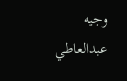وجيه عبدالعاطي